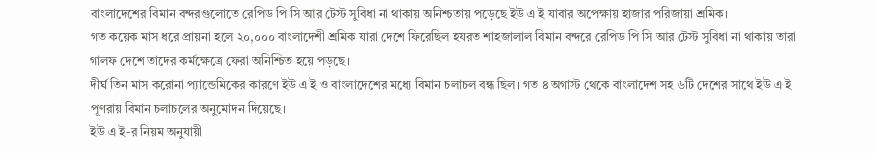বাংলাদেশের বিমান বন্দরগুলোতে রেপিড পি সি আর টেস্ট সুবিধা না থাকায় অনিশ্চতায় পড়েছে ইউ এ ই যাবার অপেক্ষায় হাজার পরিজায়া শ্রমিক।
গত কয়েক মাস ধরে প্রায়না হলে ২০,০০০ বাংলাদেশী শ্রমিক যারা দেশে ফিরেছিল হযরত শাহজালাল বিমান বন্দরে রেপিড পি সি আর টেস্ট সুবিধা না থাকায় তারা গালফ দেশে তাদের কর্মক্ষেত্রে ফেরা অনিশ্চিত হয়ে পড়ছে।
দীর্ঘ তিন মাস করোনা প্যান্ডেমিকের কারণে ইউ এ ই ও বাংলাদেশের মধ্যে বিমান চলাচল বন্ধ ছিল। গত ৪ অগাস্ট থেকে বাংলাদেশ সহ ৬টি দেশের সাথে ইউ এ ই পূণরায় বিমান চলাচলের অনুমোদন দিয়েছে।
ইউ এ ই-র নিয়ম অনুযায়ী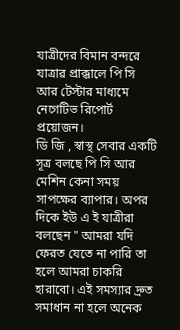যাত্রীদের বিমান বন্দরে যাত্ৰাৱ প্রাক্কালে পি সি আর টেস্টার মাধ্যমে নেগেটিভ রিপোর্ট প্রয়োজন।
ডি জি , স্বাস্থ সেবার একটি সূত্র বলছে পি সি আর মেশিন কেনা সময় সাপক্ষের ব্যাপার। অপর দিকে ইউ এ ই যাত্রীরা বলছেন " আমরা যদি ফেরত যেতে না পারি তা হলে আমরা চাকরি হারাবো। এই সমস্যার দ্রুত সমাধান না হলে অনেক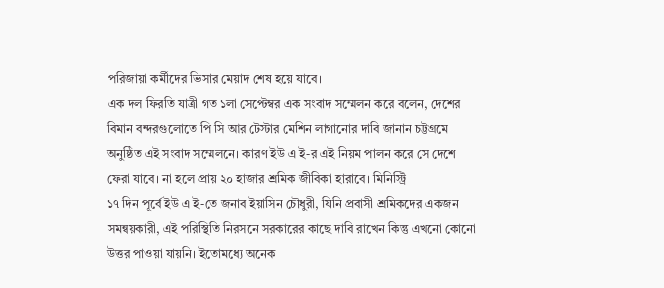পরিজায়া কর্মীদের ভিসার মেয়াদ শেষ হয়ে যাবে।
এক দল ফিরতি যাত্রী গত ১লা সেপ্টেম্বর এক সংবাদ সম্মেলন করে বলেন, দেশের বিমান বন্দরগুলোতে পি সি আর টেস্টার মেশিন লাগানোর দাবি জানান চট্টগ্রমে অনুষ্ঠিত এই সংবাদ সম্মেলনে। কারণ ইউ এ ই-র এই নিয়ম পালন করে সে দেশে ফেরা যাবে। না হলে প্রায় ২০ হাজার শ্রমিক জীবিকা হারাবে। মিনিস্ট্রি
১৭ দিন পূর্বে ইউ এ ই-তে জনাব ইয়াসিন চৌধুরী, যিনি প্রবাসী শ্রমিকদের একজন সমন্বয়কারী, এই পরিস্থিতি নিরসনে সরকারের কাছে দাবি রাখেন কিন্তু এখনো কোনো উত্তর পাওয়া যায়নি। ইতোমধ্যে অনেক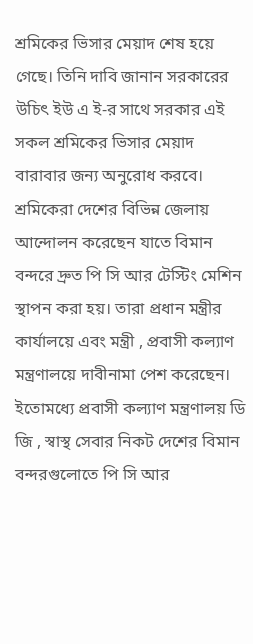শ্রমিকের ভিসার মেয়াদ শেষ হয়ে গেছে। তিনি দাবি জানান সরকারের উচিৎ ইউ এ ই-র সাথে সরকার এই সকল শ্রমিকের ভিসার মেয়াদ বারাবার জন্য অনুরোধ করবে।
শ্রমিকেরা দেশের বিভিন্ন জেলায় আন্দোলন করেছেন যাতে বিমান বন্দরে দ্রুত পি সি আর টেস্টিং মেশিন স্থাপন করা হয়। তারা প্রধান মন্ত্রীর কার্যালয়ে এবং মন্ত্রী , প্রবাসী কল্যাণ মন্ত্রণালয়ে দাবীনামা পেশ করেছেন।
ইতোমধ্যে প্রবাসী কল্যাণ মন্ত্রণালয় ডি জি , স্বাস্থ সেবার নিকট দেশের বিমান বন্দরগুলোতে পি সি আর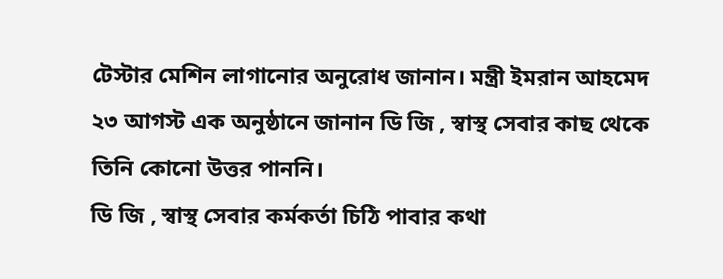টেস্টার মেশিন লাগানোর অনুরোধ জানান। মন্ত্রী ইমরান আহমেদ ২৩ আগস্ট এক অনুষ্ঠানে জানান ডি জি , স্বাস্থ সেবার কাছ থেকে তিনি কোনো উত্তর পাননি।
ডি জি , স্বাস্থ সেবার কর্মকর্তা চিঠি পাবার কথা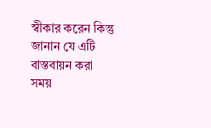স্বীকার করেন কিন্তু জানান যে এটি বাস্তবায়ন করা সময়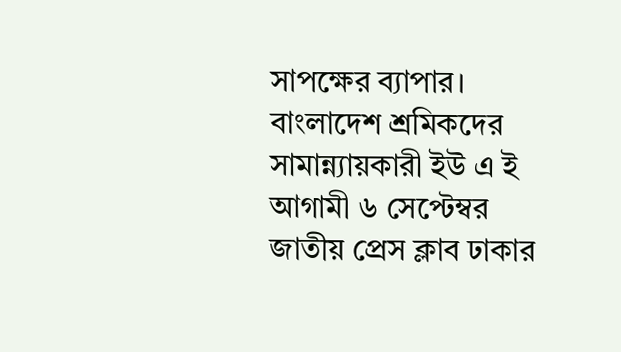সাপক্ষের ব্যাপার।
বাংলাদেশ শ্রমিকদের সামান্ন্যায়কারী ইউ এ ই আগামী ৬ সেপ্টেম্বর জাতীয় প্রেস ক্লাব ঢাকার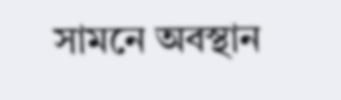সামনে অবস্থান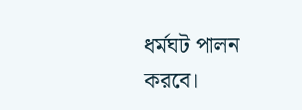ধর্মঘট পালন করবে।